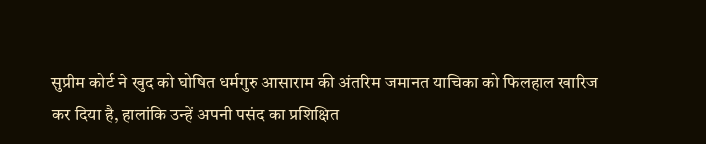सुप्रीम कोर्ट ने खुद को घोषित धर्मगुरु आसाराम की अंतरिम जमानत याचिका को फिलहाल खारिज कर दिया है, हालांकि उन्हें अपनी पसंद का प्रशिक्षित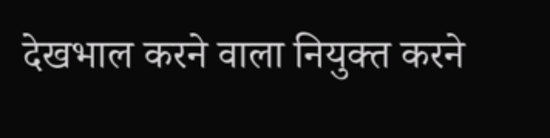देखभाल करने वाला नियुक्त करने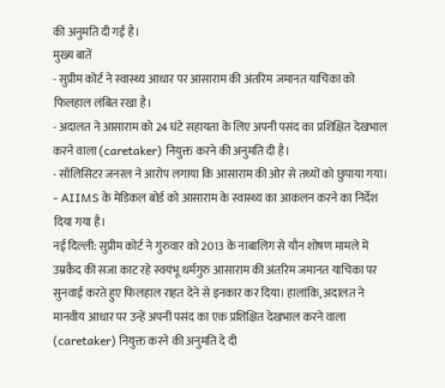की अनुमति दी गई है।
मुख्य बातें
- सुप्रीम कोर्ट ने स्वास्थ्य आधार पर आसाराम की अंतरिम जमानत याचिका को फिलहाल लंबित रखा है।
- अदालत ने आसाराम को 24 घंटे सहायता के लिए अपनी पसंद का प्रशिक्षित देखभाल करने वाला (caretaker) नियुक्त करने की अनुमति दी है।
- सॉलिसिटर जनरल ने आरोप लगाया कि आसाराम की ओर से तथ्यों को छुपाया गया।
- AIIMS के मेडिकल बोर्ड को आसाराम के स्वास्थ्य का आकलन करने का निर्देश दिया गया है।
नई दिल्ली: सुप्रीम कोर्ट ने गुरुवार को 2013 के नाबालिग से यौन शोषण मामले में उम्रकैद की सजा काट रहे स्वयंभू धर्मगुरु आसाराम की अंतरिम जमानत याचिका पर सुनवाई करते हुए फिलहाल राहत देने से इनकार कर दिया। हालांकि, अदालत ने मानवीय आधार पर उन्हें अपनी पसंद का एक प्रशिक्षित देखभाल करने वाला (caretaker) नियुक्त करने की अनुमति दे दी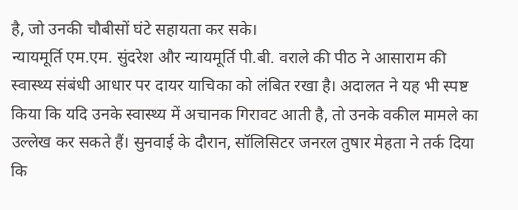है, जो उनकी चौबीसों घंटे सहायता कर सके।
न्यायमूर्ति एम.एम. सुंदरेश और न्यायमूर्ति पी.बी. वराले की पीठ ने आसाराम की स्वास्थ्य संबंधी आधार पर दायर याचिका को लंबित रखा है। अदालत ने यह भी स्पष्ट किया कि यदि उनके स्वास्थ्य में अचानक गिरावट आती है, तो उनके वकील मामले का उल्लेख कर सकते हैं। सुनवाई के दौरान, सॉलिसिटर जनरल तुषार मेहता ने तर्क दिया कि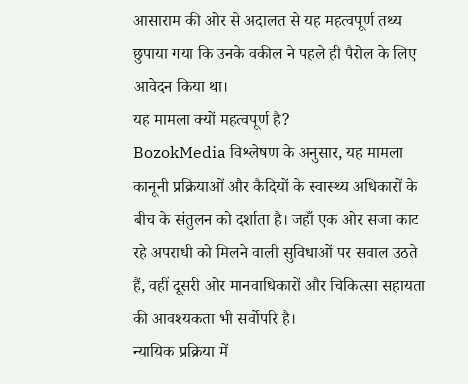आसाराम की ओर से अदालत से यह महत्वपूर्ण तथ्य छुपाया गया कि उनके वकील ने पहले ही पैरोल के लिए आवेदन किया था।
यह मामला क्यों महत्वपूर्ण है?
BozokMedia विश्लेषण के अनुसार, यह मामला कानूनी प्रक्रियाओं और कैदियों के स्वास्थ्य अधिकारों के बीच के संतुलन को दर्शाता है। जहाँ एक ओर सजा काट रहे अपराधी को मिलने वाली सुविधाओं पर सवाल उठते हैं, वहीं दूसरी ओर मानवाधिकारों और चिकित्सा सहायता की आवश्यकता भी सर्वोपरि है।
न्यायिक प्रक्रिया में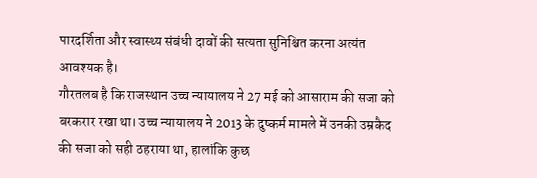पारदर्शिता और स्वास्थ्य संबंधी दावों की सत्यता सुनिश्चित करना अत्यंत आवश्यक है।
गौरतलब है कि राजस्थान उच्च न्यायालय ने 27 मई को आसाराम की सजा को बरकरार रखा था। उच्च न्यायालय ने 2013 के दुष्कर्म मामले में उनकी उम्रकैद की सजा को सही ठहराया था, हालांकि कुछ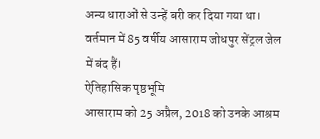अन्य धाराओं से उन्हें बरी कर दिया गया था। वर्तमान में 85 वर्षीय आसाराम जोधपुर सेंट्रल जेल में बंद हैं।
ऐतिहासिक पृष्ठभूमि
आसाराम को 25 अप्रैल, 2018 को उनके आश्रम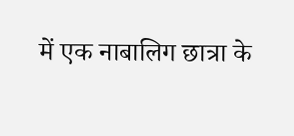में एक नाबालिग छात्रा के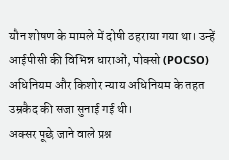यौन शोषण के मामले में दोषी ठहराया गया था। उन्हें आईपीसी की विभिन्न धाराओं, पोक्सो (POCSO) अधिनियम और किशोर न्याय अधिनियम के तहत उम्रकैद की सजा सुनाई गई थी।
अक्सर पूछे जाने वाले प्रश्न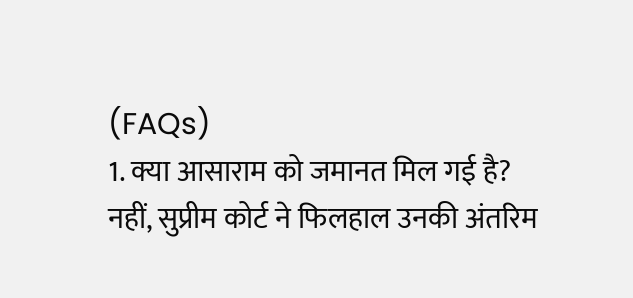(FAQs)
1. क्या आसाराम को जमानत मिल गई है?
नहीं, सुप्रीम कोर्ट ने फिलहाल उनकी अंतरिम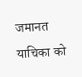जमानत याचिका को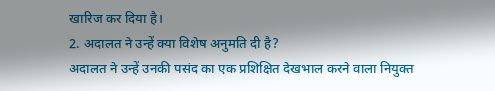खारिज कर दिया है।
2. अदालत ने उन्हें क्या विशेष अनुमति दी है?
अदालत ने उन्हें उनकी पसंद का एक प्रशिक्षित देखभाल करने वाला नियुक्त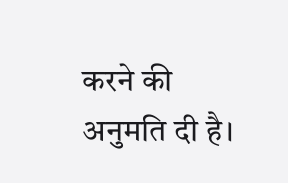करने की अनुमति दी है।